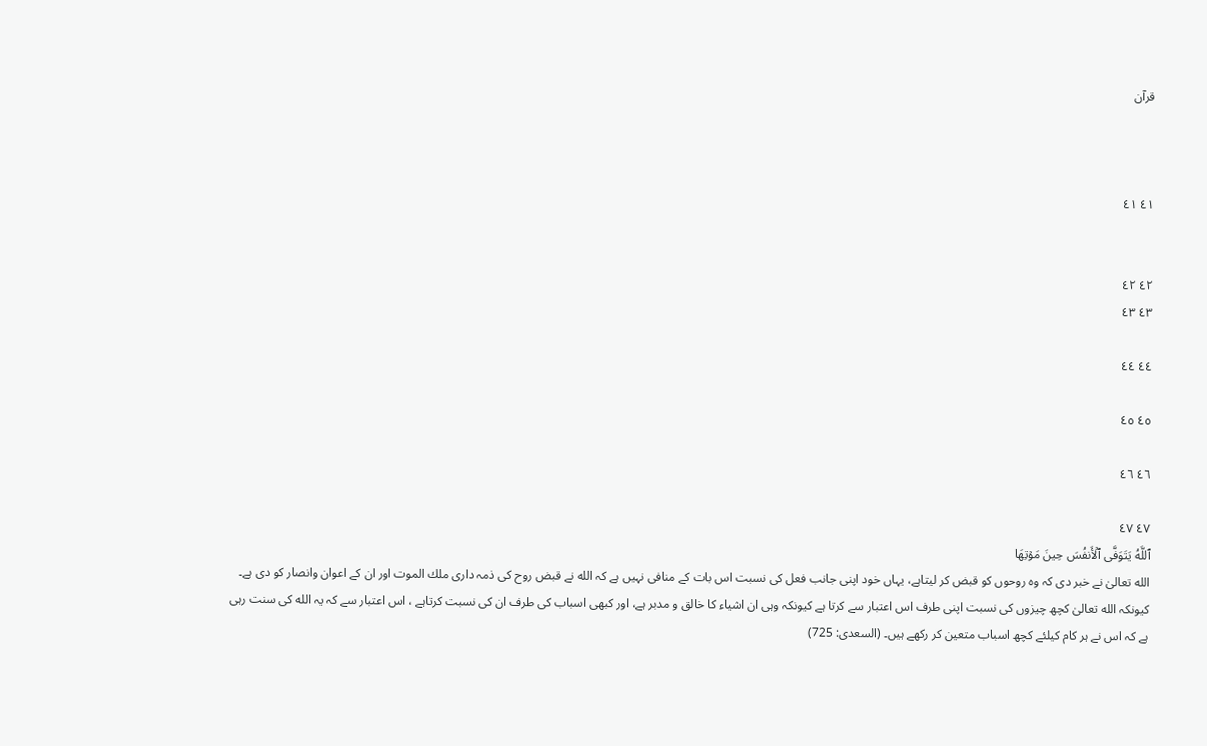قرآن



٤١ ٤١


٤٢ ٤٢
٤٣ ٤٣

٤٤ ٤٤

٤٥ ٤٥

٤٦ ٤٦

٤٧ ٤٧
ٱللَّهُ يَتَوَفَّى ٱلۡأَنفُسَ حِينَ مَوۡتِهَا
الله تعالىٰ نے خبر دى كہ وه روحوں كو قبض كر لیتاہے، یہاں خود اپنى جانب فعل كى نسبت اس بات كے منافى نہیں ہے كہ الله نے قبض روح كى ذمہ دارى ملك الموت اور ان كے اعوان وانصار كو دى ہے۔ كیونكہ الله تعالىٰ كچھ چیزوں كى نسبت اپنى طرف اس اعتبار سے كرتا ہے كیونكہ وہى ان اشیاء كا خالق و مدبر ہے، اور كبھى اسباب كى طرف ان كى نسبت كرتاہے ، اس اعتبار سے كہ یہ الله كى سنت رہی ہے كہ اس نے ہر كام كیلئے كچھ اسباب متعین كر ركھے ہیں۔ (السعدى: 725)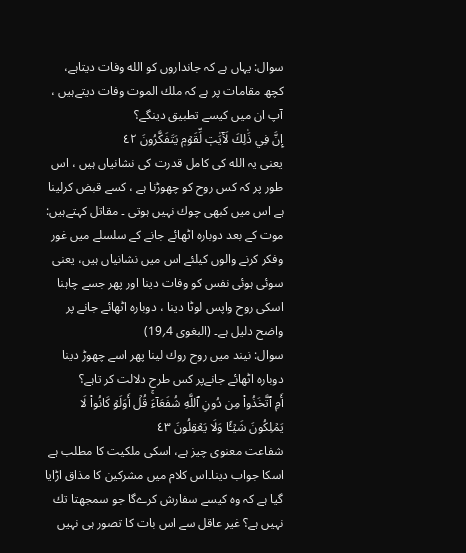سوال: یہاں ہے کہ جانداروں كو الله وفات دیتاہے، كچھ مقامات پر ہے كہ ملك الموت وفات دیتےہیں ، آپ ان میں كیسے تطبیق دینگے؟
إِنَّ فِي ذَٰلِكَ لَأٓيَٰتٖ لِّقَوۡمٖ يَتَفَكَّرُونَ ٤٢
یعنى یہ الله كى كامل قدرت كى نشانیاں ہیں ، اس طور پر كہ كس روح كو چھوڑنا ہے ، كسے قبض كرلینا ہے اس میں كبھى چوك نہیں ہوتى ۔ مقاتل كہتےہیں: موت كے بعد دوباره اٹھائے جانے كے سلسلے میں غور وفكر كرنے والوں كیلئے اس میں نشانیاں ہیں، یعنى سوئى ہوئى نفس كو وفات دینا اور پھر جسے چاہنا اسكى روح واپس لوٹا دینا ، دوباره اٹھائے جانے پر واضح دلیل ہے۔ (البغوی 4؍19)
سوال: نیند میں روح روك لینا پھر اسے چھوڑ دینا دوباره اٹھائے جانےپر كس طرح دلالت كر تاہے؟
أَمِ ٱتَّخَذُواْ مِن دُونِ ٱللَّهِ شُفَعَآءَۚ قُلۡ أَوَلَوۡ كَانُواْ لَا يَمۡلِكُونَ شَيۡـٔٗا وَلَا يَعۡقِلُونَ ٤٣
شفاعت معنوى چیز ہے، اسكى ملكیت كا مطلب ہے اسكا جواب دینا۔اس كلام میں مشركین كا مذاق اڑایا گیا ہے کہ وه كیسے سفارش كرےگا جو سمجھتا تك نہیں ہے؟ غیر عاقل سے اس بات كا تصور ہى نہیں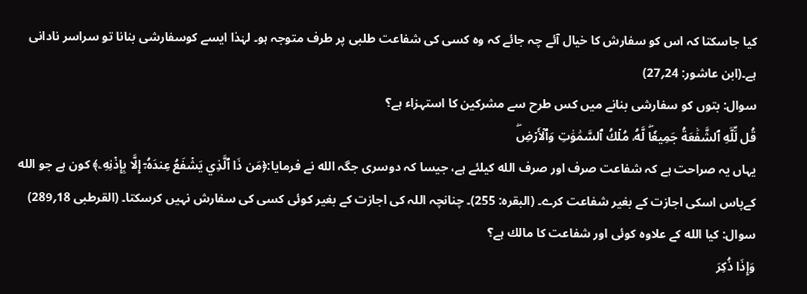كیا جاسكتا كہ اس كو سفارش كا خیال آئے چہ جائے كہ وه کسی کی شفاعت طلبی پر طرف متوجہ ہو۔ لہٰذا ایسے كوسفارشى بنانا تو سراسر نادانى ہے۔(ابن عاشور: 24؍27)
سوال: بتوں كو سفارشى بنانے میں كس طرح سے مشركین كا استہزاء ہے؟
قُل لِّلَّهِ ٱلشَّفَٰعَةُ جَمِيعٗاۖ لَّهُۥ مُلۡكُ ٱلسَّمَٰوَٰتِ وَٱلۡأَرۡضِۖ
یہاں یہ صراحت ہے کہ شفاعت صرف اور صرف الله كیلئے ہے، جیسا كہ دوسرى جگہ الله نے فرمایا:﴿مَن ذَا ٱلَّذِي يَشۡفَعُ عِندَهُۥٓ إِلَّا بِإِذۡنِهِۦ﴾ كون ہے جو الله كےپاس اسكى اجازت كے بغیر شفاعت كرے۔ (البقره: 255)۔ چنانچہ اللہ کی اجازت کے بغیر کوئی کسی کی سفارش نہیں کرسکتا۔ (القرطبی 18؍289)
سوال: كیا الله كے علاوه كوئى اور شفاعت كا مالك ہے؟
وَإِذَا ذُكِرَ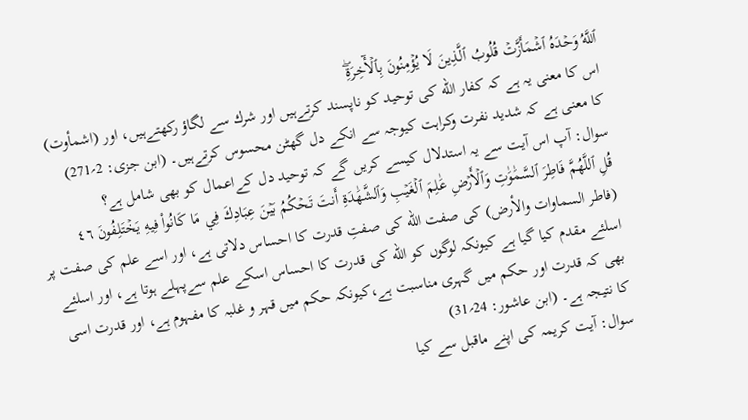ٱللَّهُ وَحۡدَهُ ٱشۡمَأَزَّتۡ قُلُوبُ ٱلَّذِينَ لَا يُؤۡمِنُونَ بِٱلۡأٓخِرَةِۖ
اس كا معنى یہ ہے کہ كفار الله كى توحید كو ناپسند كرتےہیں اور شرك سے لگاؤ ركھتےہیں، اور (اشمأوت) كا معنى ہے كہ شدید نفرت وكراہت كیوجہ سے انكے دل گھٹن محسوس كرتےہیں۔ (ابن جزى: 2؍271)
سوال: آپ اس آیت سے یہ استدلال كیسے كریں گے كہ توحید دل كےاعمال كو بھی شامل ہے؟
قُلِ ٱللَّهُمَّ فَاطِرَ ٱلسَّمَٰوَٰتِ وَٱلۡأَرۡضِ عَٰلِمَ ٱلۡغَيۡبِ وَٱلشَّهَٰدَةِ أَنتَ تَحۡكُمُ بَيۡنَ عِبَادِكَ فِي مَا كَانُواْ فِيهِ يَخۡتَلِفُونَ ٤٦
(فاطر السماوات والأرض) كى صفت الله كى صفتِ قدرت كا احساس دلاتى ہے، اور اسے علم كى صفت پر اسلئے مقدم كیا گیا ہے كیونكہ لوگوں كو الله كى قدرت كا احساس اسكے علم سےپہلے ہوتا ہے، اور اسلئے بھى كہ قدرت اور حكم میں گہرى مناسبت ہے،کیونکہ حکم میں قہر و غلبہ کا مفہوم ہے، اور قدرت اسی كا نتیجہ ہے۔ (ابن عاشور: 24؍31)
سوال: آیت كریمہ كى اپنے ماقبل سے كیا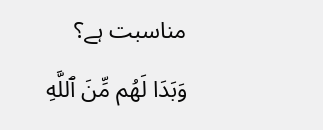مناسبت ہے؟
وَبَدَا لَهُم مِّنَ ٱللَّهِ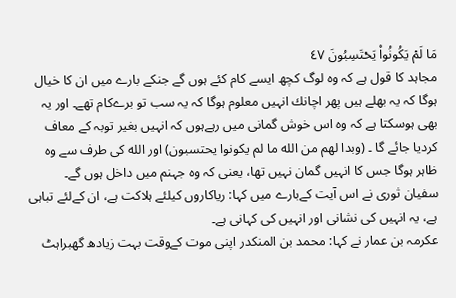مَا لَمۡ يَكُونُواْ يَحۡتَسِبُونَ ٤٧
مجاہد كا قول ہے كہ وه لوگ كچھ ایسے كام كئے ہوں گے جنكے بارے میں ان كا خیال ہوگا كہ یہ بھلے ہیں پھر اچانك انہیں معلوم ہوگا كہ یہ سب تو برےكام تھے۔ اور یہ بھى ہوسكتا ہے کہ وه اس خوش گمانی میں رہےہوں كہ انہیں بغیر توبہ کے معاف كردیا جائے گا ۔ (وبدا لهم من الله ما لم يكونوا يحتسبون) اور الله كى طرف سے وه ظاہر ہوگا جس كا انہیں گمان نہیں تھا، یعنى كہ وه جہنم میں داخل ہوں گے۔
سفیان ثورى نے اس آیت كےبارے میں كہا: ریاكاروں كیلئے ہلاكت ہے، ان كےلئے تباہى ہے، یہ انہیں كى نشانى اور انہیں كى كہانى ہے۔
عكرمہ بن عمار نے كہا: محمد بن المنكدر اپنى موت كےوقت بہت زیادھ گھبراہٹ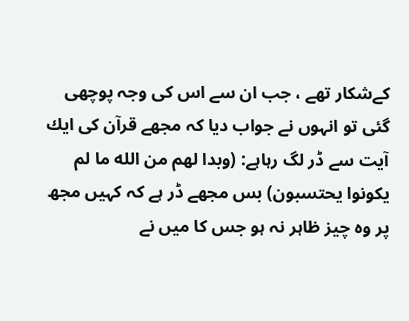كےشكار تھے ، جب ان سے اس كى وجہ پوچھى گئى تو انہوں نے جواب دیا كہ مجھے قرآن كى ایك آیت سے ڈر لگ رہاہے: (وبدا لهم من الله ما لم يكونوا يحتسبون) بس مجھے ڈر ہے كہ كہیں مجھ پر وه چیز ظاہر نہ ہو جس كا میں نے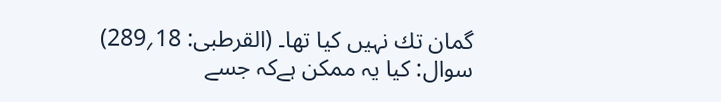گمان تك نہیں كیا تھا۔ (القرطبى: 18؍289)
سوال: كیا یہ ممكن ہےكہ جسے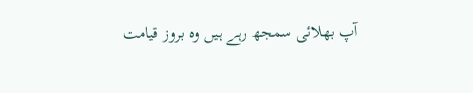آپ بھلائی سمجھ رہے ہیں وه بروز قیامت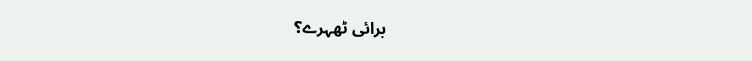برائى ٹھہرے؟